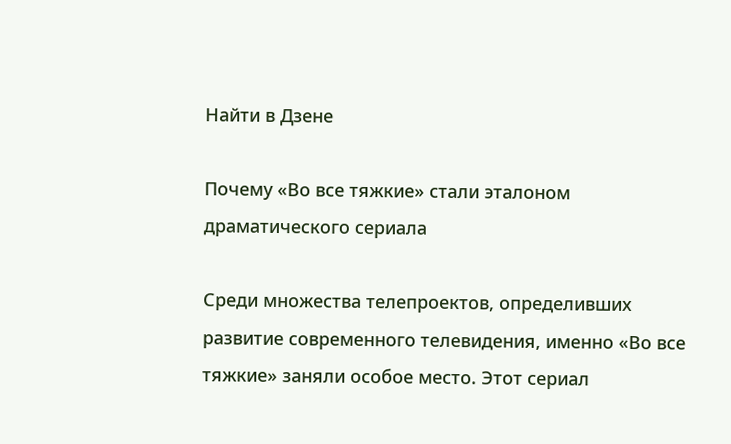Найти в Дзене

Почему «Во все тяжкие» стали эталоном драматического сериала

Среди множества телепроектов, определивших развитие современного телевидения, именно «Во все тяжкие» заняли особое место. Этот сериал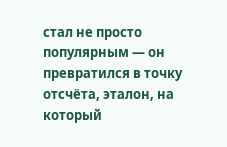стал не просто популярным — он превратился в точку отсчёта, эталон, на который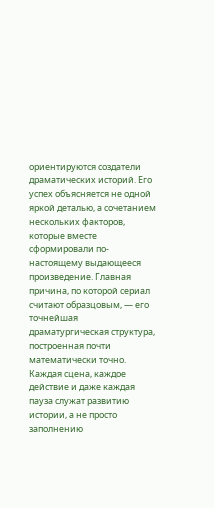ориентируются создатели драматических историй. Его успех объясняется не одной яркой деталью, а сочетанием нескольких факторов, которые вместе сформировали по-настоящему выдающееся произведение. Главная причина, по которой сериал считают образцовым, — его точнейшая драматургическая структура, построенная почти математически точно. Каждая сцена, каждое действие и даже каждая пауза служат развитию истории, а не просто заполнению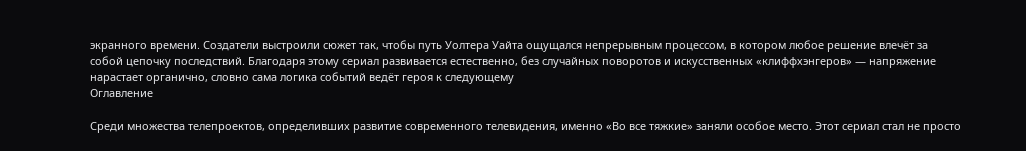экранного времени. Создатели выстроили сюжет так, чтобы путь Уолтера Уайта ощущался непрерывным процессом, в котором любое решение влечёт за собой цепочку последствий. Благодаря этому сериал развивается естественно, без случайных поворотов и искусственных «клиффхэнгеров» — напряжение нарастает органично, словно сама логика событий ведёт героя к следующему
Оглавление

Среди множества телепроектов, определивших развитие современного телевидения, именно «Во все тяжкие» заняли особое место. Этот сериал стал не просто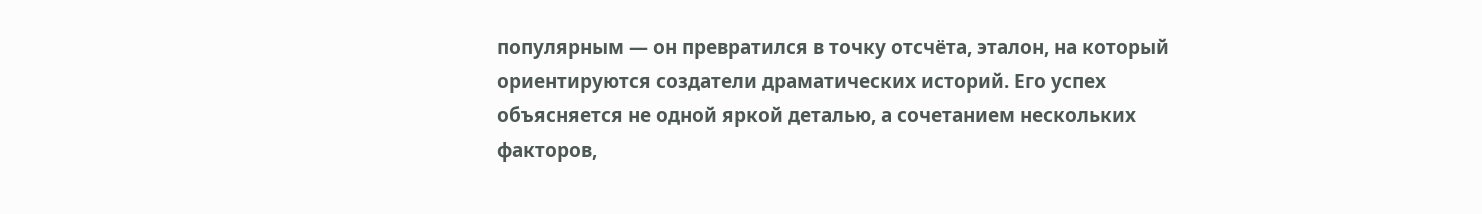популярным — он превратился в точку отсчёта, эталон, на который ориентируются создатели драматических историй. Его успех объясняется не одной яркой деталью, а сочетанием нескольких факторов,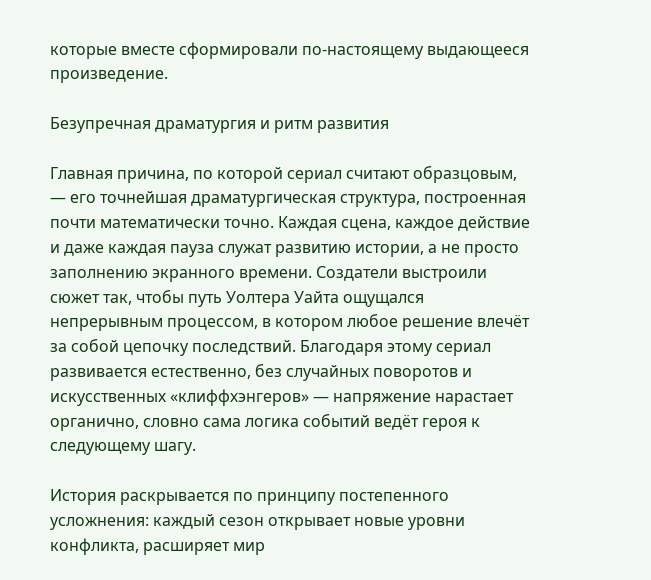которые вместе сформировали по-настоящему выдающееся произведение.

Безупречная драматургия и ритм развития

Главная причина, по которой сериал считают образцовым, — его точнейшая драматургическая структура, построенная почти математически точно. Каждая сцена, каждое действие и даже каждая пауза служат развитию истории, а не просто заполнению экранного времени. Создатели выстроили сюжет так, чтобы путь Уолтера Уайта ощущался непрерывным процессом, в котором любое решение влечёт за собой цепочку последствий. Благодаря этому сериал развивается естественно, без случайных поворотов и искусственных «клиффхэнгеров» — напряжение нарастает органично, словно сама логика событий ведёт героя к следующему шагу.

История раскрывается по принципу постепенного усложнения: каждый сезон открывает новые уровни конфликта, расширяет мир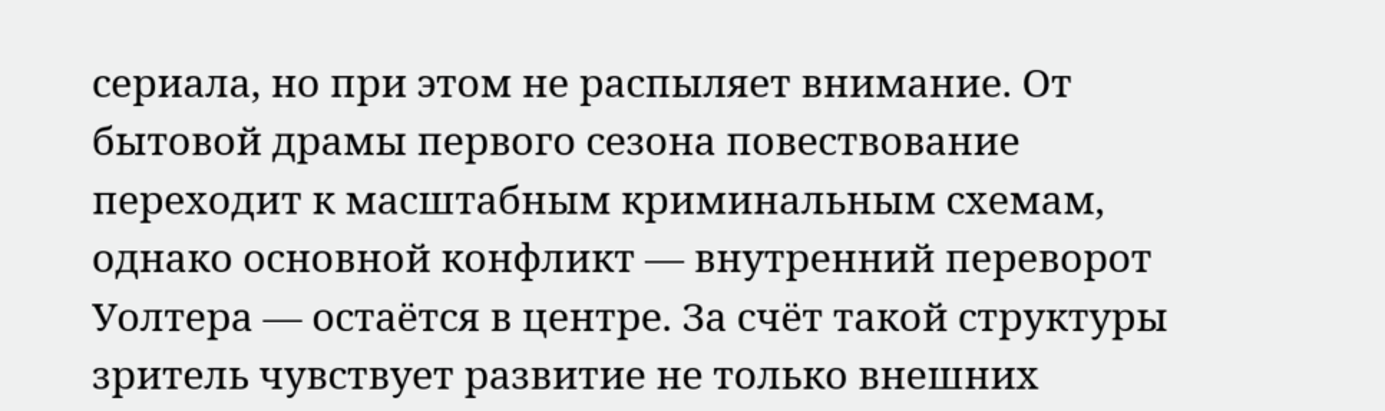сериала, но при этом не распыляет внимание. От бытовой драмы первого сезона повествование переходит к масштабным криминальным схемам, однако основной конфликт — внутренний переворот Уолтера — остаётся в центре. За счёт такой структуры зритель чувствует развитие не только внешних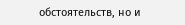обстоятельств, но и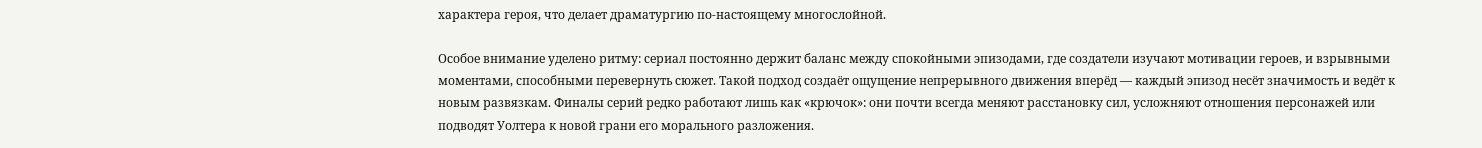характера героя, что делает драматургию по-настоящему многослойной.

Особое внимание уделено ритму: сериал постоянно держит баланс между спокойными эпизодами, где создатели изучают мотивации героев, и взрывными моментами, способными перевернуть сюжет. Такой подход создаёт ощущение непрерывного движения вперёд — каждый эпизод несёт значимость и ведёт к новым развязкам. Финалы серий редко работают лишь как «крючок»: они почти всегда меняют расстановку сил, усложняют отношения персонажей или подводят Уолтера к новой грани его морального разложения.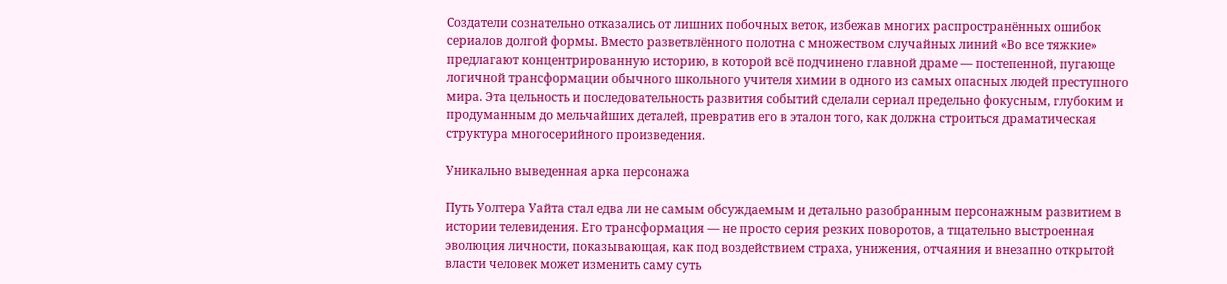Создатели сознательно отказались от лишних побочных веток, избежав многих распространённых ошибок сериалов долгой формы. Вместо разветвлённого полотна с множеством случайных линий «Во все тяжкие» предлагают концентрированную историю, в которой всё подчинено главной драме — постепенной, пугающе логичной трансформации обычного школьного учителя химии в одного из самых опасных людей преступного мира. Эта цельность и последовательность развития событий сделали сериал предельно фокусным, глубоким и продуманным до мельчайших деталей, превратив его в эталон того, как должна строиться драматическая структура многосерийного произведения.

Уникально выведенная арка персонажа

Путь Уолтера Уайта стал едва ли не самым обсуждаемым и детально разобранным персонажным развитием в истории телевидения. Его трансформация — не просто серия резких поворотов, а тщательно выстроенная эволюция личности, показывающая, как под воздействием страха, унижения, отчаяния и внезапно открытой власти человек может изменить саму суть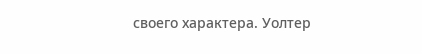своего характера. Уолтер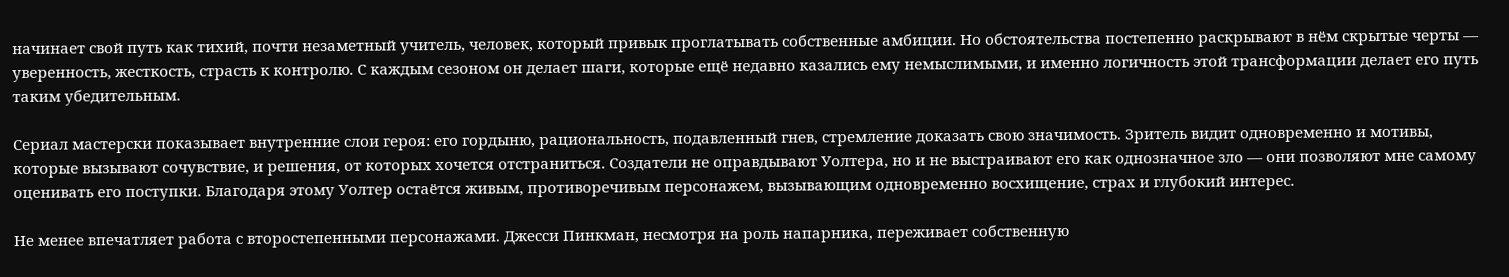начинает свой путь как тихий, почти незаметный учитель, человек, который привык проглатывать собственные амбиции. Но обстоятельства постепенно раскрывают в нём скрытые черты — уверенность, жесткость, страсть к контролю. С каждым сезоном он делает шаги, которые ещё недавно казались ему немыслимыми, и именно логичность этой трансформации делает его путь таким убедительным.

Сериал мастерски показывает внутренние слои героя: его гордыню, рациональность, подавленный гнев, стремление доказать свою значимость. Зритель видит одновременно и мотивы, которые вызывают сочувствие, и решения, от которых хочется отстраниться. Создатели не оправдывают Уолтера, но и не выстраивают его как однозначное зло — они позволяют мне самому оценивать его поступки. Благодаря этому Уолтер остаётся живым, противоречивым персонажем, вызывающим одновременно восхищение, страх и глубокий интерес.

Не менее впечатляет работа с второстепенными персонажами. Джесси Пинкман, несмотря на роль напарника, переживает собственную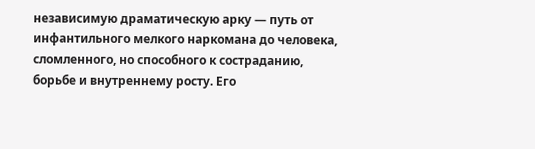независимую драматическую арку — путь от инфантильного мелкого наркомана до человека, сломленного, но способного к состраданию, борьбе и внутреннему росту. Его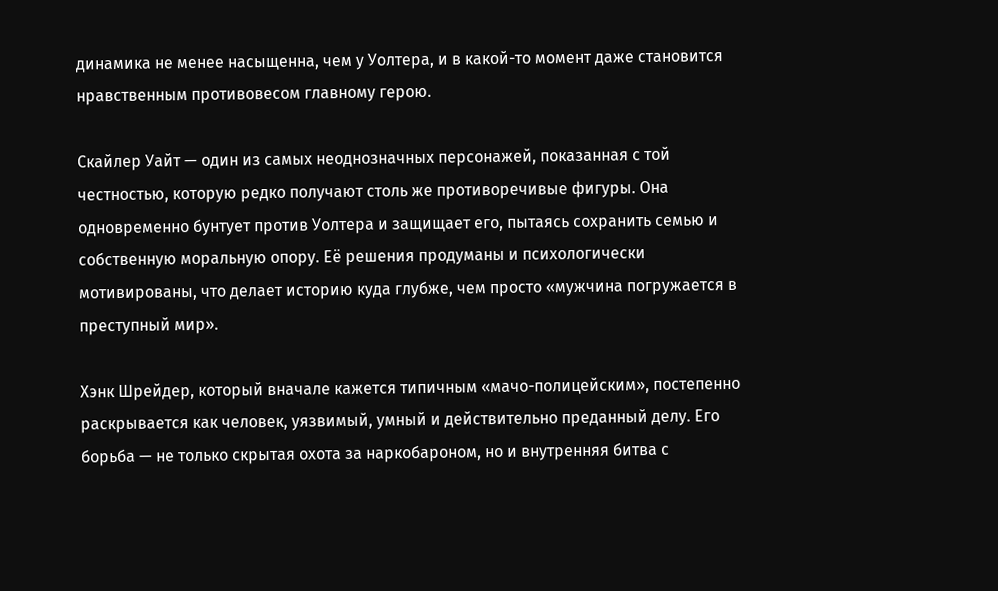динамика не менее насыщенна, чем у Уолтера, и в какой-то момент даже становится нравственным противовесом главному герою.

Скайлер Уайт — один из самых неоднозначных персонажей, показанная с той честностью, которую редко получают столь же противоречивые фигуры. Она одновременно бунтует против Уолтера и защищает его, пытаясь сохранить семью и собственную моральную опору. Её решения продуманы и психологически мотивированы, что делает историю куда глубже, чем просто «мужчина погружается в преступный мир».

Хэнк Шрейдер, который вначале кажется типичным «мачо-полицейским», постепенно раскрывается как человек, уязвимый, умный и действительно преданный делу. Его борьба — не только скрытая охота за наркобароном, но и внутренняя битва с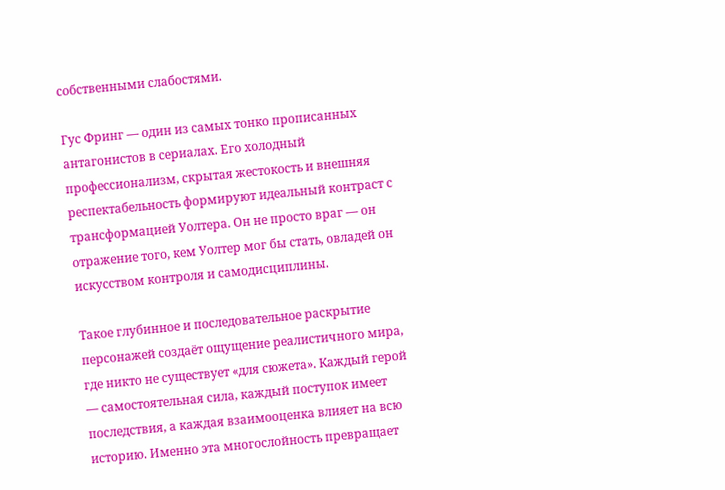собственными слабостями.

Гус Фринг — один из самых тонко прописанных антагонистов в сериалах. Его холодный профессионализм, скрытая жестокость и внешняя респектабельность формируют идеальный контраст с трансформацией Уолтера. Он не просто враг — он отражение того, кем Уолтер мог бы стать, овладей он искусством контроля и самодисциплины.

Такое глубинное и последовательное раскрытие персонажей создаёт ощущение реалистичного мира, где никто не существует «для сюжета». Каждый герой — самостоятельная сила, каждый поступок имеет последствия, а каждая взаимооценка влияет на всю историю. Именно эта многослойность превращает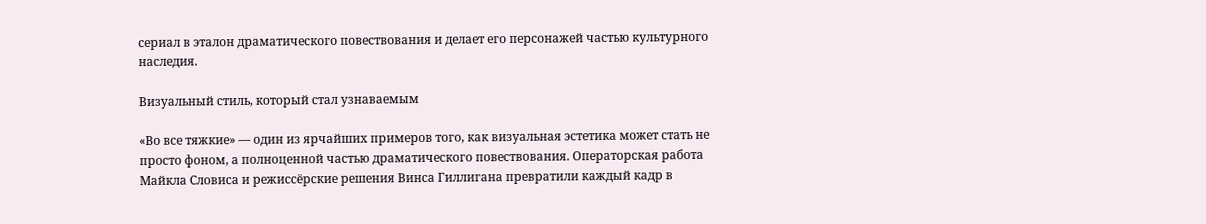сериал в эталон драматического повествования и делает его персонажей частью культурного наследия.

Визуальный стиль, который стал узнаваемым

«Во все тяжкие» — один из ярчайших примеров того, как визуальная эстетика может стать не просто фоном, а полноценной частью драматического повествования. Операторская работа Майкла Словиса и режиссёрские решения Винса Гиллигана превратили каждый кадр в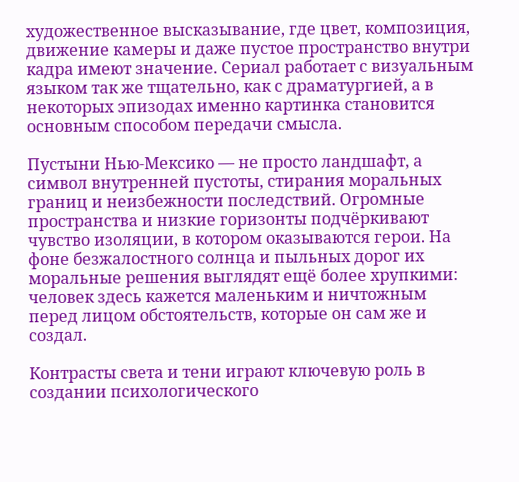художественное высказывание, где цвет, композиция, движение камеры и даже пустое пространство внутри кадра имеют значение. Сериал работает с визуальным языком так же тщательно, как с драматургией, а в некоторых эпизодах именно картинка становится основным способом передачи смысла.

Пустыни Нью-Мексико — не просто ландшафт, а символ внутренней пустоты, стирания моральных границ и неизбежности последствий. Огромные пространства и низкие горизонты подчёркивают чувство изоляции, в котором оказываются герои. На фоне безжалостного солнца и пыльных дорог их моральные решения выглядят ещё более хрупкими: человек здесь кажется маленьким и ничтожным перед лицом обстоятельств, которые он сам же и создал.

Контрасты света и тени играют ключевую роль в создании психологического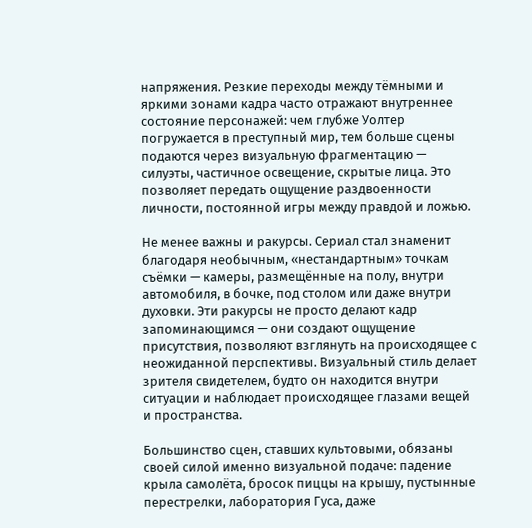напряжения. Резкие переходы между тёмными и яркими зонами кадра часто отражают внутреннее состояние персонажей: чем глубже Уолтер погружается в преступный мир, тем больше сцены подаются через визуальную фрагментацию — силуэты, частичное освещение, скрытые лица. Это позволяет передать ощущение раздвоенности личности, постоянной игры между правдой и ложью.

Не менее важны и ракурсы. Сериал стал знаменит благодаря необычным, «нестандартным» точкам съёмки — камеры, размещённые на полу, внутри автомобиля, в бочке, под столом или даже внутри духовки. Эти ракурсы не просто делают кадр запоминающимся — они создают ощущение присутствия, позволяют взглянуть на происходящее с неожиданной перспективы. Визуальный стиль делает зрителя свидетелем, будто он находится внутри ситуации и наблюдает происходящее глазами вещей и пространства.

Большинство сцен, ставших культовыми, обязаны своей силой именно визуальной подаче: падение крыла самолёта, бросок пиццы на крышу, пустынные перестрелки, лаборатория Гуса, даже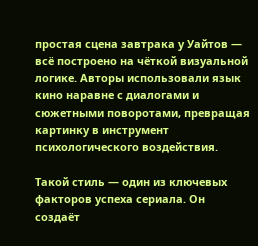простая сцена завтрака у Уайтов — всё построено на чёткой визуальной логике. Авторы использовали язык кино наравне с диалогами и сюжетными поворотами, превращая картинку в инструмент психологического воздействия.

Такой стиль — один из ключевых факторов успеха сериала. Он создаёт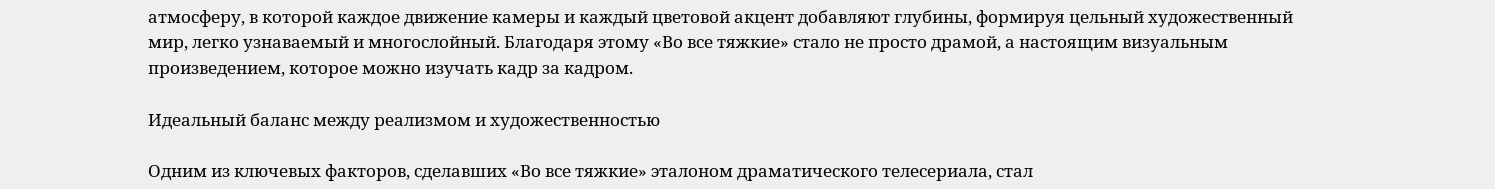атмосферу, в которой каждое движение камеры и каждый цветовой акцент добавляют глубины, формируя цельный художественный мир, легко узнаваемый и многослойный. Благодаря этому «Во все тяжкие» стало не просто драмой, а настоящим визуальным произведением, которое можно изучать кадр за кадром.

Идеальный баланс между реализмом и художественностью

Одним из ключевых факторов, сделавших «Во все тяжкие» эталоном драматического телесериала, стал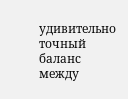удивительно точный баланс между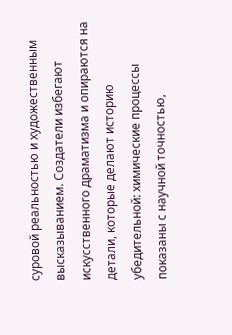суровой реальностью и художественным высказыванием. Создатели избегают искусственного драматизма и опираются на детали, которые делают историю убедительной: химические процессы показаны с научной точностью,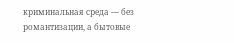криминальная среда — без романтизации, а бытовые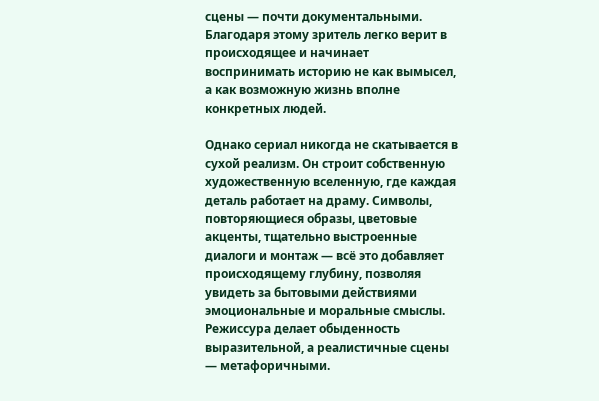сцены — почти документальными. Благодаря этому зритель легко верит в происходящее и начинает воспринимать историю не как вымысел, а как возможную жизнь вполне конкретных людей.

Однако сериал никогда не скатывается в сухой реализм. Он строит собственную художественную вселенную, где каждая деталь работает на драму. Символы, повторяющиеся образы, цветовые акценты, тщательно выстроенные диалоги и монтаж — всё это добавляет происходящему глубину, позволяя увидеть за бытовыми действиями эмоциональные и моральные смыслы. Режиссура делает обыденность выразительной, а реалистичные сцены — метафоричными.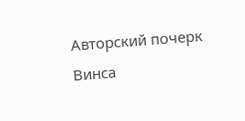Авторский почерк Винса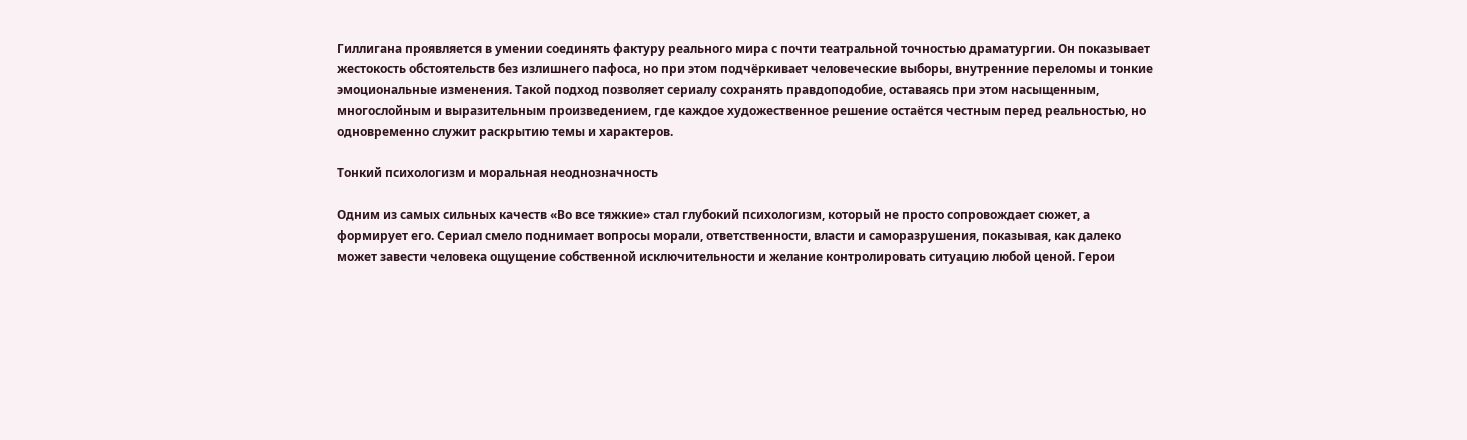Гиллигана проявляется в умении соединять фактуру реального мира с почти театральной точностью драматургии. Он показывает жестокость обстоятельств без излишнего пафоса, но при этом подчёркивает человеческие выборы, внутренние переломы и тонкие эмоциональные изменения. Такой подход позволяет сериалу сохранять правдоподобие, оставаясь при этом насыщенным, многослойным и выразительным произведением, где каждое художественное решение остаётся честным перед реальностью, но одновременно служит раскрытию темы и характеров.

Тонкий психологизм и моральная неоднозначность

Одним из самых сильных качеств «Во все тяжкие» стал глубокий психологизм, который не просто сопровождает сюжет, а формирует его. Сериал смело поднимает вопросы морали, ответственности, власти и саморазрушения, показывая, как далеко может завести человека ощущение собственной исключительности и желание контролировать ситуацию любой ценой. Герои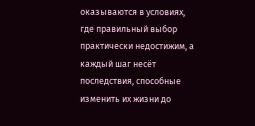оказываются в условиях, где правильный выбор практически недостижим, а каждый шаг несёт последствия, способные изменить их жизни до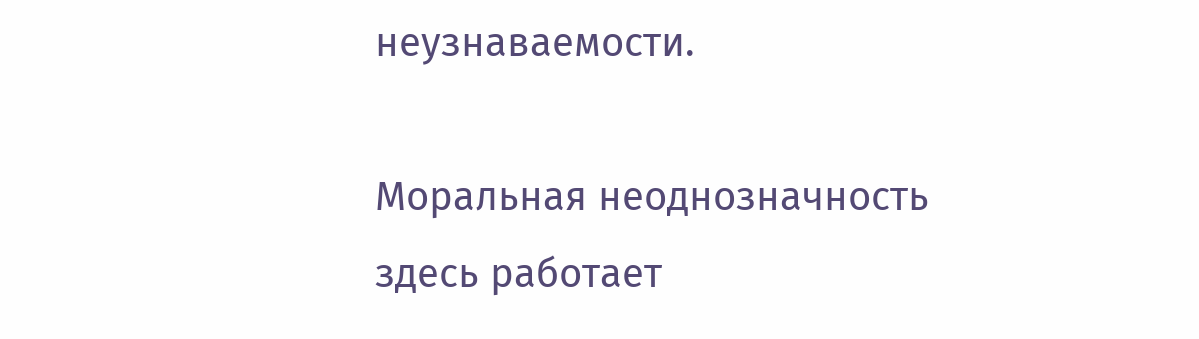неузнаваемости.

Моральная неоднозначность здесь работает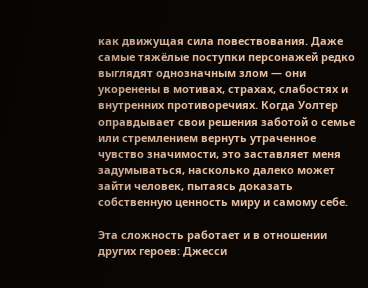как движущая сила повествования. Даже самые тяжёлые поступки персонажей редко выглядят однозначным злом — они укоренены в мотивах, страхах, слабостях и внутренних противоречиях. Когда Уолтер оправдывает свои решения заботой о семье или стремлением вернуть утраченное чувство значимости, это заставляет меня задумываться, насколько далеко может зайти человек, пытаясь доказать собственную ценность миру и самому себе.

Эта сложность работает и в отношении других героев: Джесси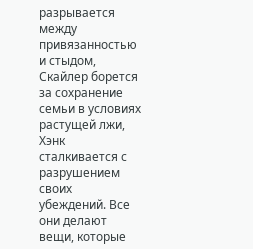разрывается между привязанностью и стыдом, Скайлер борется за сохранение семьи в условиях растущей лжи, Хэнк сталкивается с разрушением своих убеждений. Все они делают вещи, которые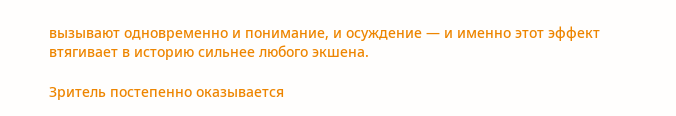вызывают одновременно и понимание, и осуждение — и именно этот эффект втягивает в историю сильнее любого экшена.

Зритель постепенно оказывается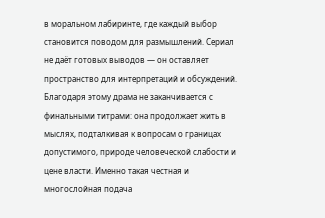в моральном лабиринте, где каждый выбор становится поводом для размышлений. Сериал не даёт готовых выводов — он оставляет пространство для интерпретаций и обсуждений. Благодаря этому драма не заканчивается с финальными титрами: она продолжает жить в мыслях, подталкивая к вопросам о границах допустимого, природе человеческой слабости и цене власти. Именно такая честная и многослойная подача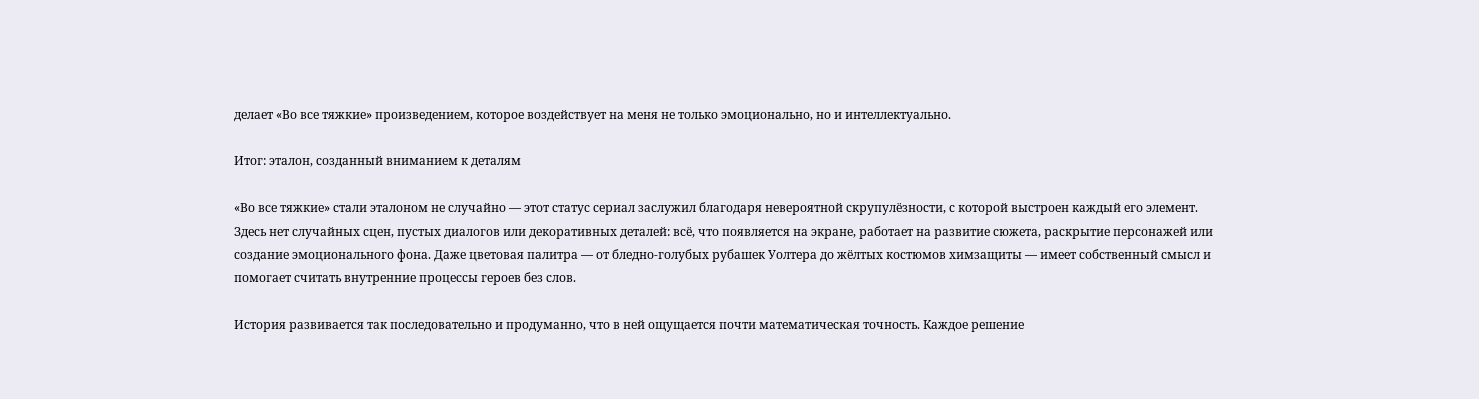делает «Во все тяжкие» произведением, которое воздействует на меня не только эмоционально, но и интеллектуально.

Итог: эталон, созданный вниманием к деталям

«Во все тяжкие» стали эталоном не случайно — этот статус сериал заслужил благодаря невероятной скрупулёзности, с которой выстроен каждый его элемент. Здесь нет случайных сцен, пустых диалогов или декоративных деталей: всё, что появляется на экране, работает на развитие сюжета, раскрытие персонажей или создание эмоционального фона. Даже цветовая палитра — от бледно-голубых рубашек Уолтера до жёлтых костюмов химзащиты — имеет собственный смысл и помогает считать внутренние процессы героев без слов.

История развивается так последовательно и продуманно, что в ней ощущается почти математическая точность. Каждое решение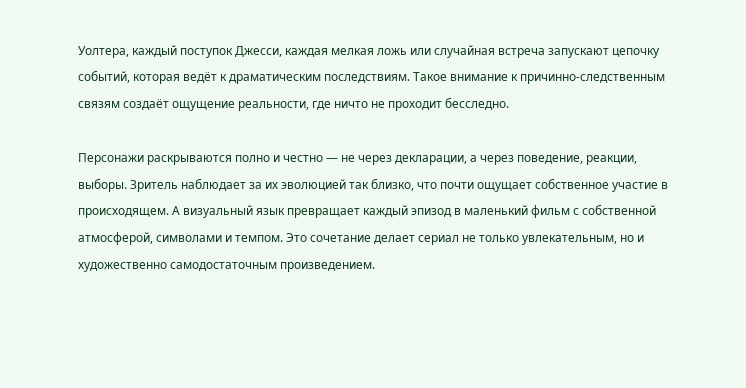Уолтера, каждый поступок Джесси, каждая мелкая ложь или случайная встреча запускают цепочку событий, которая ведёт к драматическим последствиям. Такое внимание к причинно-следственным связям создаёт ощущение реальности, где ничто не проходит бесследно.

Персонажи раскрываются полно и честно — не через декларации, а через поведение, реакции, выборы. Зритель наблюдает за их эволюцией так близко, что почти ощущает собственное участие в происходящем. А визуальный язык превращает каждый эпизод в маленький фильм с собственной атмосферой, символами и темпом. Это сочетание делает сериал не только увлекательным, но и художественно самодостаточным произведением.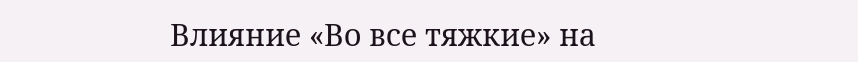Влияние «Во все тяжкие» на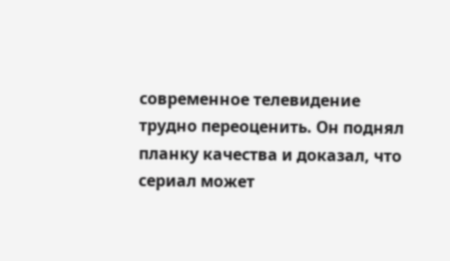современное телевидение трудно переоценить. Он поднял планку качества и доказал, что сериал может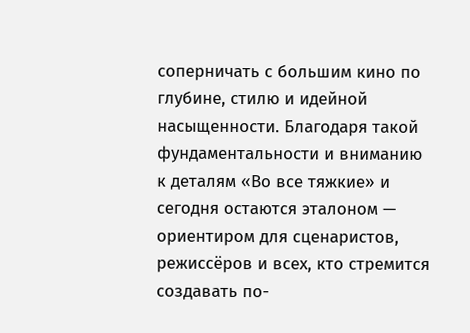соперничать с большим кино по глубине, стилю и идейной насыщенности. Благодаря такой фундаментальности и вниманию к деталям «Во все тяжкие» и сегодня остаются эталоном — ориентиром для сценаристов, режиссёров и всех, кто стремится создавать по-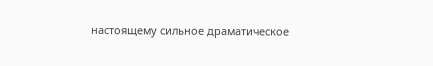настоящему сильное драматическое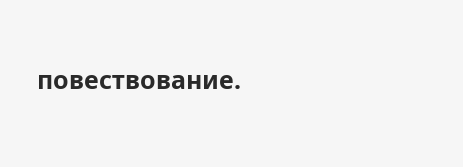повествование.